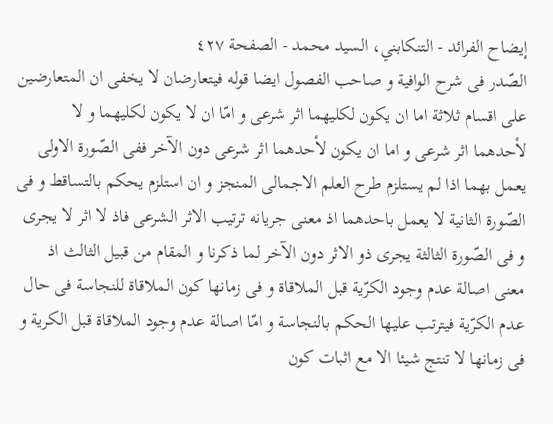إيضاح الفرائد - التنكابني، السيد محمد - الصفحة ٤٢٧
الصّدر فى شرح الوافية و صاحب الفصول ايضا قوله فيتعارضان لا يخفى ان المتعارضين على اقسام ثلاثة اما ان يكون لكليهما اثر شرعى و امّا ان لا يكون لكليهما و لا لأحدهما اثر شرعى و اما ان يكون لأحدهما اثر شرعى دون الآخر ففى الصّورة الاولى يعمل بهما اذا لم يستلزم طرح العلم الاجمالى المنجز و ان استلزم يحكم بالتساقط و فى الصّورة الثانية لا يعمل باحدهما اذ معنى جريانه ترتيب الاثر الشرعى فاذ لا اثر لا يجرى و فى الصّورة الثالثة يجرى ذو الاثر دون الآخر لما ذكرنا و المقام من قبيل الثالث اذ معنى اصالة عدم وجود الكرّية قبل الملاقاة و فى زمانها كون الملاقاة للنجاسة فى حال عدم الكرّية فيترتب عليها الحكم بالنجاسة و امّا اصالة عدم وجود الملاقاة قبل الكرية و فى زمانها لا تنتج شيئا الا مع اثبات كون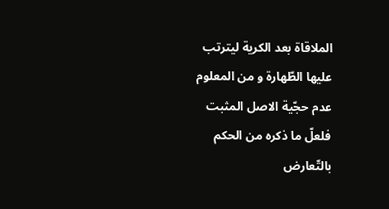الملاقاة بعد الكرية ليترتب عليها الطّهارة و من المعلوم عدم حجّية الاصل المثبت فلعلّ ما ذكره من الحكم بالتّعارض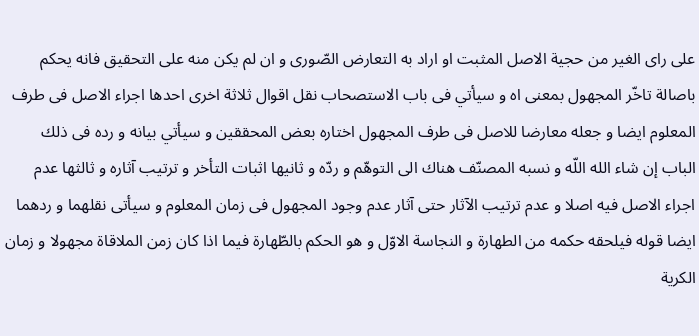على راى الغير من حجية الاصل المثبت او اراد به التعارض الصّورى و ان لم يكن منه على التحقيق فانه يحكم باصالة تاخّر المجهول بمعنى اه و سيأتي فى باب الاستصحاب نقل اقوال ثلاثة اخرى احدها اجراء الاصل فى طرف المعلوم ايضا و جعله معارضا للاصل فى طرف المجهول اختاره بعض المحققين و سيأتي بيانه و رده فى ذلك الباب إن شاء الله اللّه و نسبه المصنّف هناك الى التوهّم و ردّه و ثانيها اثبات التأخر و ترتيب آثاره و ثالثها عدم اجراء الاصل فيه اصلا و عدم ترتيب الآثار حتى آثار عدم وجود المجهول فى زمان المعلوم و سيأتى نقلهما و ردهما ايضا قوله فيلحقه حكمه من الطهارة و النجاسة الاوّل و هو الحكم بالطّهارة فيما اذا كان زمن الملاقاة مجهولا و زمان الكرية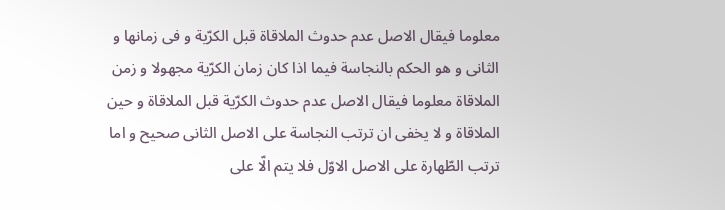معلوما فيقال الاصل عدم حدوث الملاقاة قبل الكرّية و فى زمانها و الثانى و هو الحكم بالنجاسة فيما اذا كان زمان الكرّية مجهولا و زمن الملاقاة معلوما فيقال الاصل عدم حدوث الكرّية قبل الملاقاة و حين الملاقاة و لا يخفى ان ترتب النجاسة على الاصل الثانى صحيح و اما ترتب الطّهارة على الاصل الاوّل فلا يتم الّا على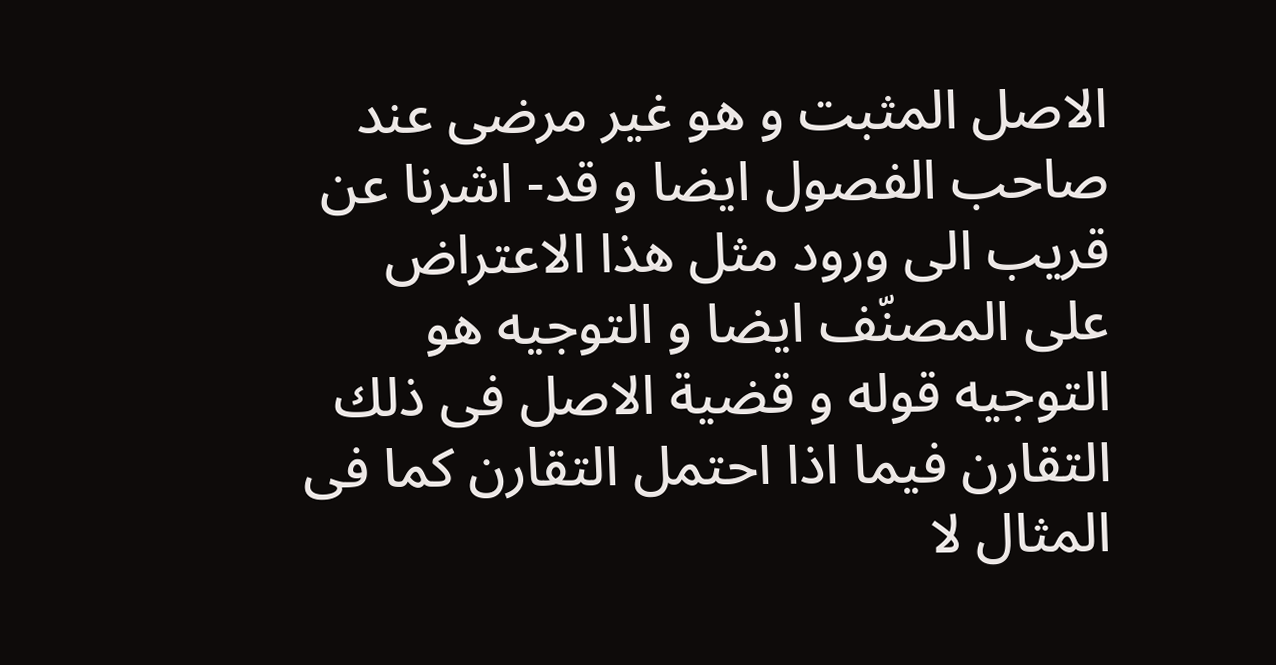الاصل المثبت و هو غير مرضى عند صاحب الفصول ايضا و قد- اشرنا عن قريب الى ورود مثل هذا الاعتراض على المصنّف ايضا و التوجيه هو التوجيه قوله و قضية الاصل فى ذلك التقارن فيما اذا احتمل التقارن كما فى المثال لا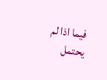فيما اذا لم يحتمل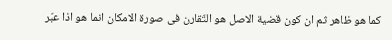كما هو ظاهر ثم ان كون قضية الاصل هو التّقارن فى صورة الامكان انما هو اذا عبّر